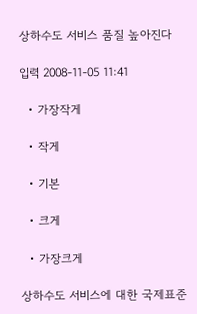상하수도 서비스 품질 높아진다

입력 2008-11-05 11:41

  • 가장작게

  • 작게

  • 기본

  • 크게

  • 가장크게

상하수도 서비스에 대한 국제표준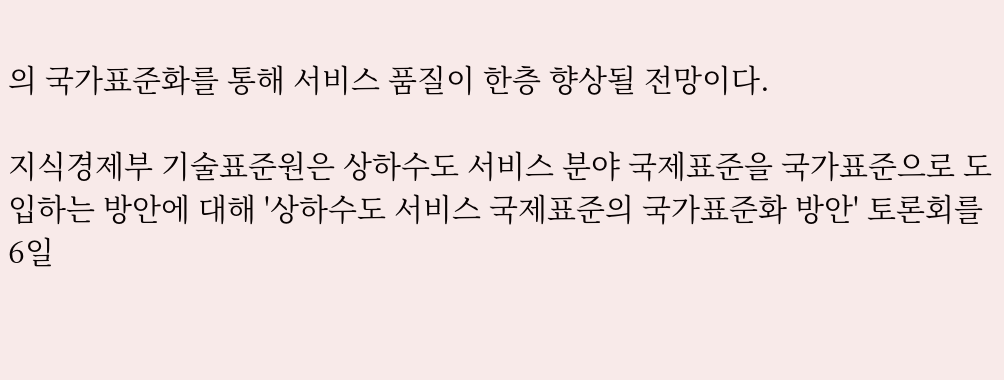의 국가표준화를 통해 서비스 품질이 한층 향상될 전망이다.

지식경제부 기술표준원은 상하수도 서비스 분야 국제표준을 국가표준으로 도입하는 방안에 대해 '상하수도 서비스 국제표준의 국가표준화 방안' 토론회를 6일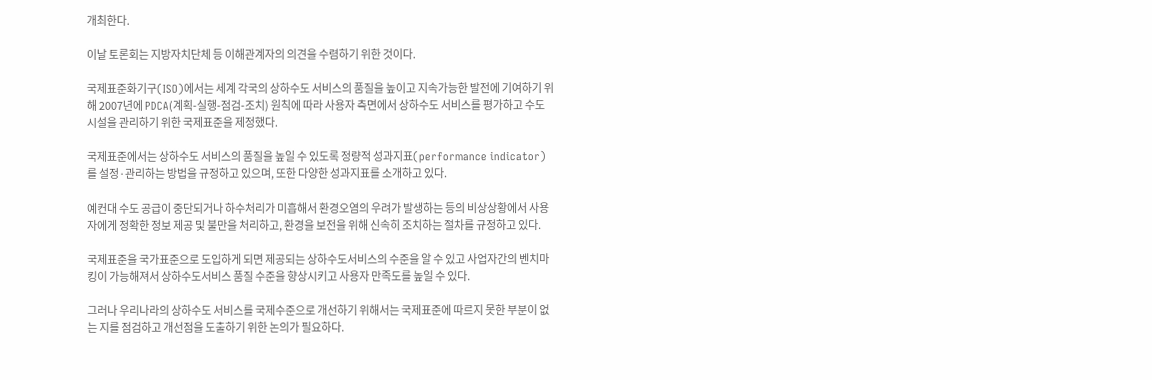개최한다.

이날 토론회는 지방자치단체 등 이해관계자의 의견을 수렴하기 위한 것이다.

국제표준화기구(ISO)에서는 세계 각국의 상하수도 서비스의 품질을 높이고 지속가능한 발전에 기여하기 위해 2007년에 PDCA(계획-실행-점검-조치) 원칙에 따라 사용자 측면에서 상하수도 서비스를 평가하고 수도시설을 관리하기 위한 국제표준을 제정했다.

국제표준에서는 상하수도 서비스의 품질을 높일 수 있도록 정량적 성과지표(performance indicator)를 설정·관리하는 방법을 규정하고 있으며, 또한 다양한 성과지표를 소개하고 있다.

예컨대 수도 공급이 중단되거나 하수처리가 미흡해서 환경오염의 우려가 발생하는 등의 비상상황에서 사용자에게 정확한 정보 제공 및 불만을 처리하고, 환경을 보전을 위해 신속히 조치하는 절차를 규정하고 있다.

국제표준을 국가표준으로 도입하게 되면 제공되는 상하수도서비스의 수준을 알 수 있고 사업자간의 벤치마킹이 가능해져서 상하수도서비스 품질 수준을 향상시키고 사용자 만족도를 높일 수 있다.

그러나 우리나라의 상하수도 서비스를 국제수준으로 개선하기 위해서는 국제표준에 따르지 못한 부분이 없는 지를 점검하고 개선점을 도출하기 위한 논의가 필요하다.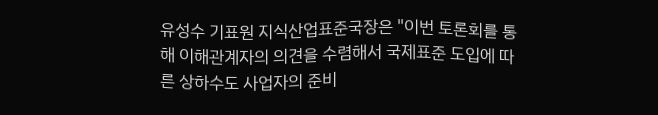유성수 기표원 지식산업표준국장은 "이번 토론회를 통해 이해관계자의 의견을 수렴해서 국제표준 도입에 따른 상하수도 사업자의 준비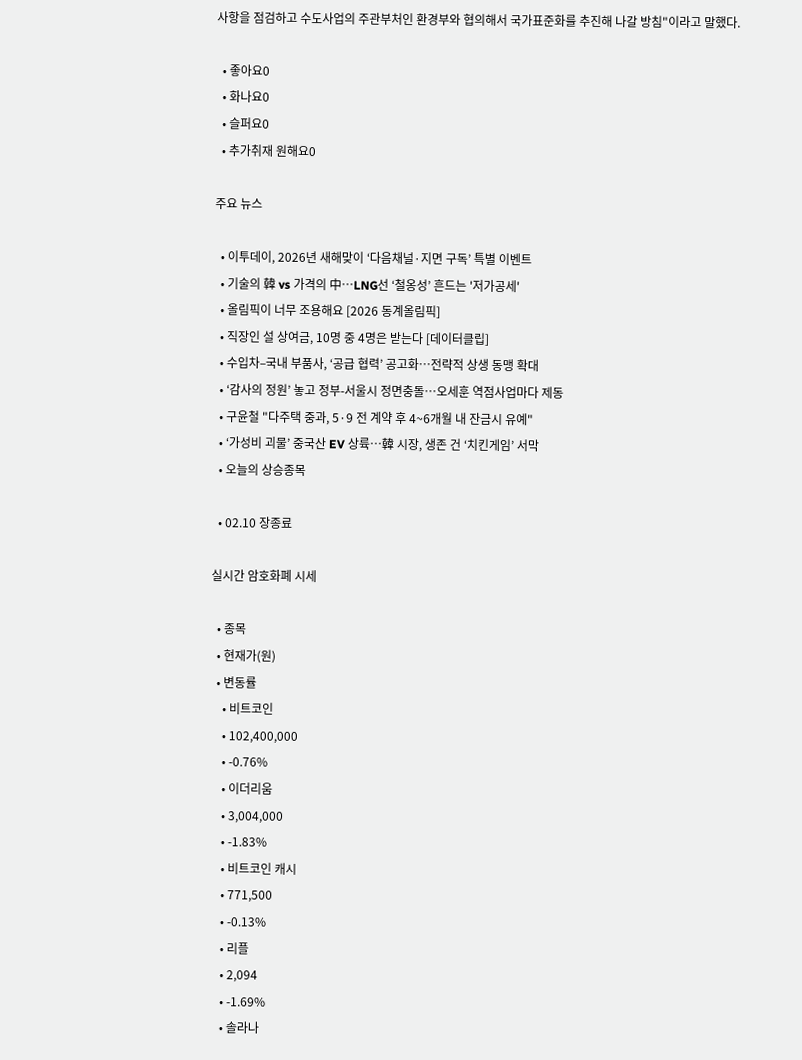사항을 점검하고 수도사업의 주관부처인 환경부와 협의해서 국가표준화를 추진해 나갈 방침"이라고 말했다.

  • 좋아요0
  • 화나요0
  • 슬퍼요0
  • 추가취재 원해요0

주요 뉴스

  • 이투데이, 2026년 새해맞이 ‘다음채널·지면 구독’ 특별 이벤트
  • 기술의 韓 vs 가격의 中…LNG선 ‘철옹성’ 흔드는 '저가공세'
  • 올림픽이 너무 조용해요 [2026 동계올림픽]
  • 직장인 설 상여금, 10명 중 4명은 받는다 [데이터클립]
  • 수입차–국내 부품사, ‘공급 협력’ 공고화…전략적 상생 동맹 확대
  • ‘감사의 정원’ 놓고 정부-서울시 정면충돌…오세훈 역점사업마다 제동
  • 구윤철 "다주택 중과, 5·9 전 계약 후 4~6개월 내 잔금시 유예"
  • ‘가성비 괴물’ 중국산 EV 상륙…韓 시장, 생존 건 ‘치킨게임’ 서막
  • 오늘의 상승종목

  • 02.10 장종료

실시간 암호화폐 시세

  • 종목
  • 현재가(원)
  • 변동률
    • 비트코인
    • 102,400,000
    • -0.76%
    • 이더리움
    • 3,004,000
    • -1.83%
    • 비트코인 캐시
    • 771,500
    • -0.13%
    • 리플
    • 2,094
    • -1.69%
    • 솔라나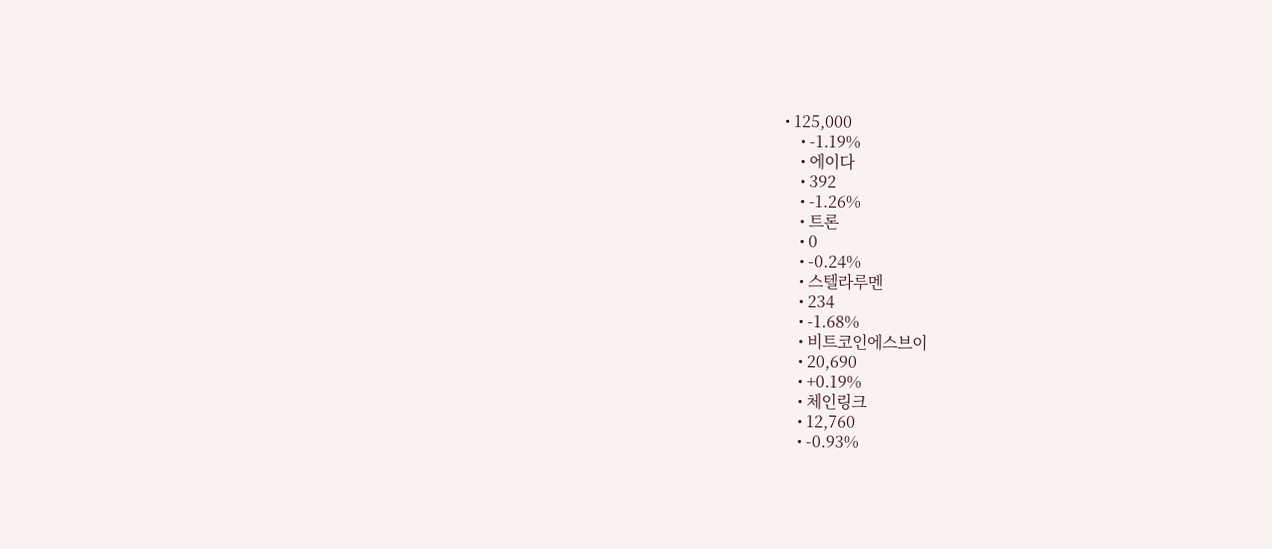• 125,000
    • -1.19%
    • 에이다
    • 392
    • -1.26%
    • 트론
    • 0
    • -0.24%
    • 스텔라루멘
    • 234
    • -1.68%
    • 비트코인에스브이
    • 20,690
    • +0.19%
    • 체인링크
    • 12,760
    • -0.93%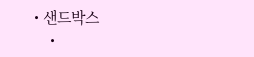• 샌드박스
    •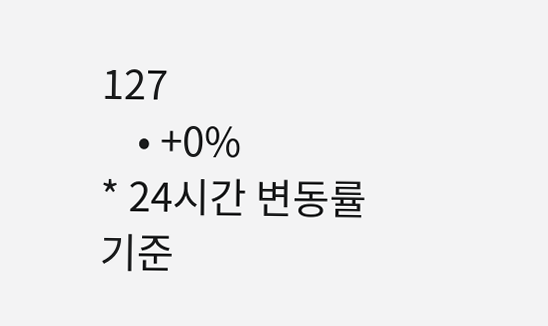127
    • +0%
* 24시간 변동률 기준